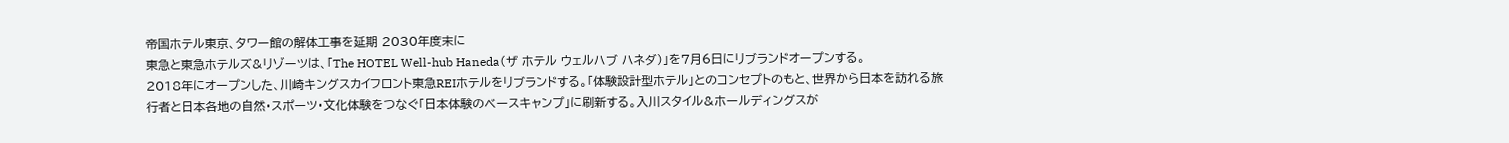帝国ホテル東京、タワー館の解体工事を延期 2030年度末に
東急と東急ホテルズ&リゾーツは、「The HOTEL Well-hub Haneda(ザ ホテル ウェルハブ ハネダ)」を7月6日にリブランドオープンする。
2018年にオープンした、川崎キングスカイフロント東急REIホテルをリブランドする。「体験設計型ホテル」とのコンセプトのもと、世界から日本を訪れる旅行者と⽇本各地の⾃然・スポーツ・⽂化体験をつなぐ「⽇本体験のベースキャンプ」に刷新する。⼊川スタイル&ホールディングスが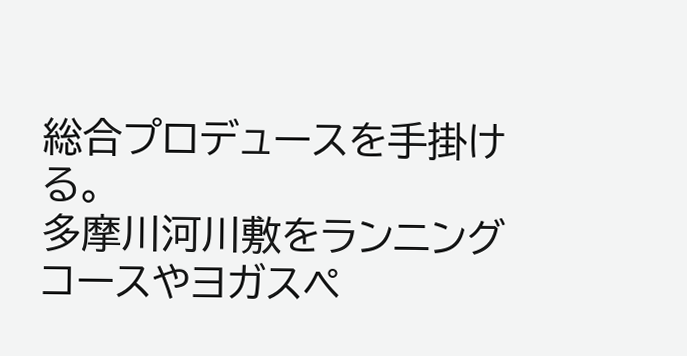総合プロデュースを手掛ける。
多摩川河川敷をランニングコースやヨガスペ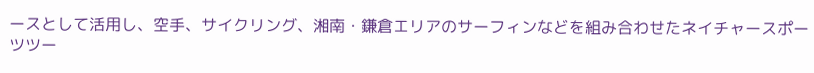ースとして活⽤し、空⼿、サイクリング、湘南・鎌倉エリアのサーフィンなどを組み合わせたネイチャースポーツツー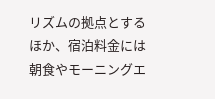リズムの拠点とするほか、宿泊料金には朝食やモーニングエ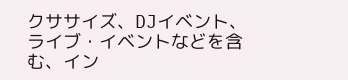クササイズ、DJイベント、ライブ・イベントなどを含む、イン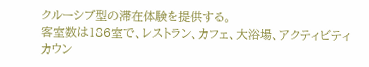クルーシブ型の滞在体験を提供する。
客室数は186室で、レストラン、カフェ、大浴場、アクティビティカウン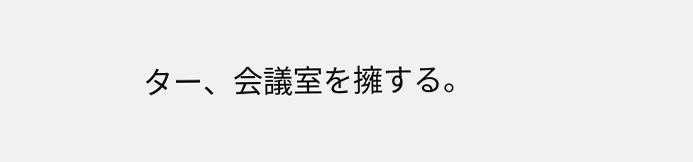ター、会議室を擁する。